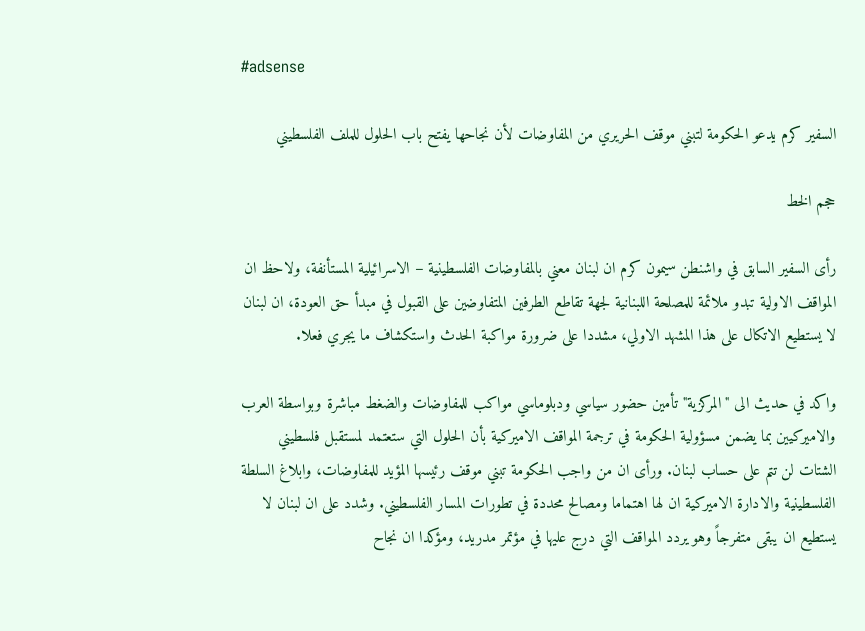#adsense

السفير كرم يدعو الحكومة لتبني موقف الحريري من المفاوضات لأن نجاحها يفتح باب الحلول للملف الفلسطيني

حجم الخط

رأى السفير السابق في واشنطن سيمون كرم ان لبنان معني بالمفاوضات الفلسطينية – الاسرائيلية المستأنفة، ولاحظ ان المواقف الاولية تبدو ملائمة للمصلحة اللبنانية لجهة تقاطع الطرفين المتفاوضين على القبول في مبدأ حق العودة، ان لبنان لا يستطيع الاتكال على هذا المشهد الاولي، مشددا على ضرورة مواكبة الحدث واستكشاف ما يجري فعلا.

واكد في حديث الى "المركزية" تأمين حضور سياسي ودبلوماسي مواكب للمفاوضات والضغط مباشرة وبواسطة العرب والاميركيين بما يضمن مسؤولية الحكومة في ترجمة المواقف الاميركية بأن الحلول التي ستعتمد لمستقبل فلسطيني الشتات لن تتم على حساب لبنان. ورأى ان من واجب الحكومة تبني موقف رئيسها المؤيد للمفاوضات، وابلاغ السلطة الفلسطينية والادارة الاميركية ان لها اهتماما ومصالح محددة في تطورات المسار الفلسطيني. وشدد على ان لبنان لا يستطيع ان يبقى متفرجاً وهو يردد المواقف التي درج عليها في مؤتمر مدريد، ومؤكدا ان نجاح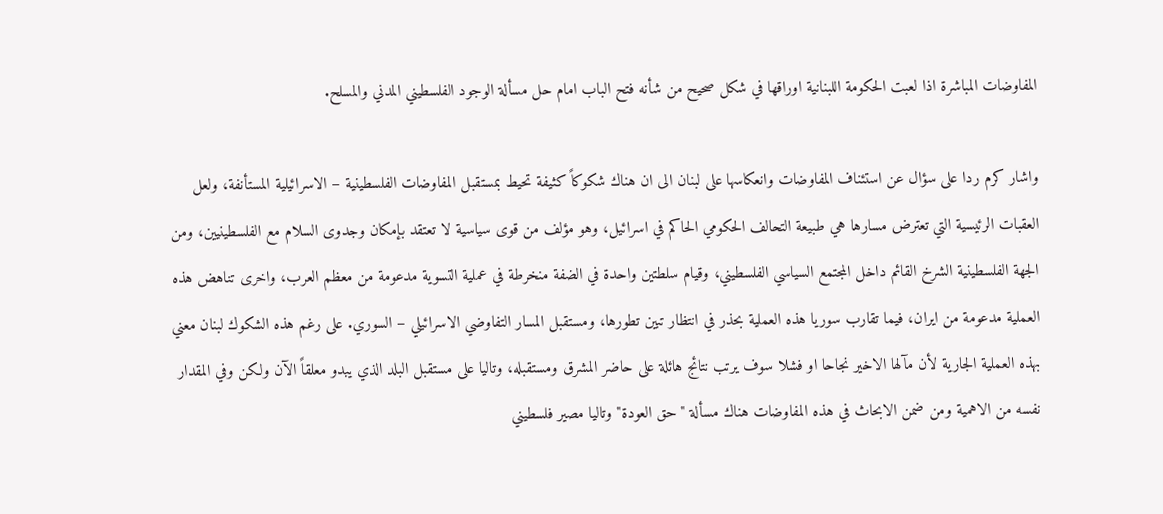المفاوضات المباشرة اذا لعبت الحكومة اللبنانية اوراقها في شكل صحيح من شأنه فتح الباب امام حل مسألة الوجود الفلسطيني المدني والمسلح.

واشار كرم ردا على سؤال عن استئناف المفاوضات وانعكاسها على لبنان الى ان هناك شكوكاً كثيفة تحيط بمستقبل المفاوضات الفلسطينية – الاسرائيلية المستأنفة، ولعل العقبات الرئيسية التي تعترض مسارها هي طبيعة التحالف الحكومي الحاكم في اسرائيل، وهو مؤلف من قوى سياسية لا تعتقد بإمكان وجدوى السلام مع الفلسطينيين، ومن الجهة الفلسطينية الشرخ القائم داخل المجتمع السياسي الفلسطيني، وقيام سلطتين واحدة في الضفة منخرطة في عملية التسوية مدعومة من معظم العرب، واخرى تناهض هذه العملية مدعومة من ايران، فيما تقارب سوريا هذه العملية بحذر في انتظار تبين تطورها، ومستقبل المسار التفاوضي الاسرائيلي – السوري. على رغم هذه الشكوك لبنان معني بهذه العملية الجارية لأن مآلها الاخير نجاحا او فشلا سوف يرتب نتائج هائلة على حاضر المشرق ومستقبله، وتاليا على مستقبل البلد الذي يبدو معلقاً الآن ولكن وفي المقدار نفسه من الاهمية ومن ضمن الابحاث في هذه المفاوضات هناك مسألة "حق العودة" وتاليا مصير فلسطيني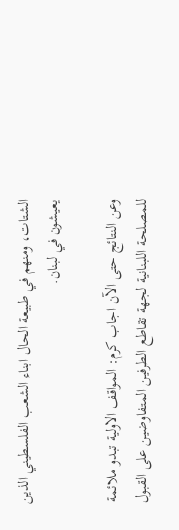الشتات، ومنهم في طبيعة الحال ابناء الشعب الفلسطيني الذين يعيشون في لبنان.

وعن النتائج حتى الآن اجاب كرم: المواقف الاولية تبدو ملائمة للمصلحة اللبنانية لجهة تقاطع الطرفين المتفاوضين على القبول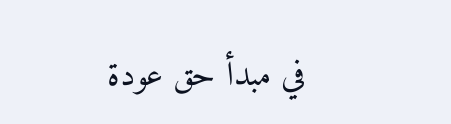في مبدأ حق عودة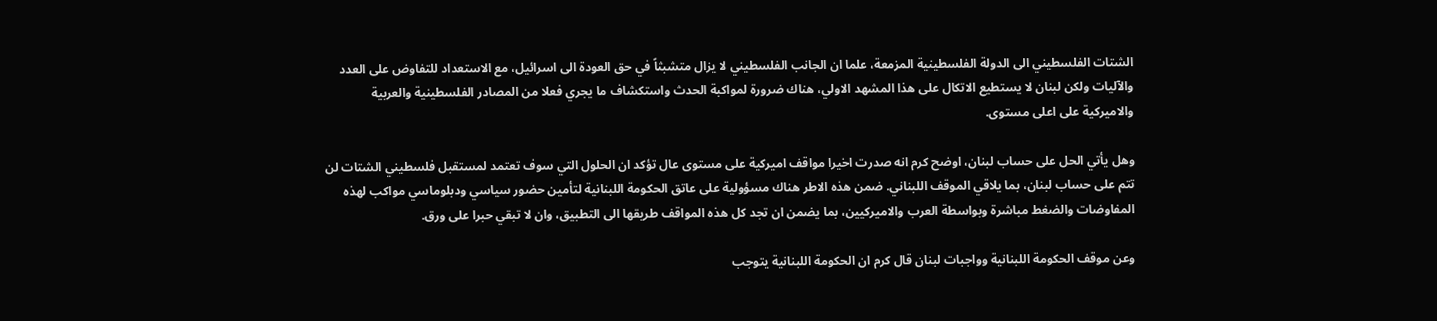الشتات الفلسطيني الى الدولة الفلسطينية المزمعة، علما ان الجانب الفلسطيني لا يزال متشبثاً في حق العودة الى اسرائيل، مع الاستعداد للتفاوض على العدد والآليات ولكن لبنان لا يستطيع الاتكال على هذا المشهد الاولي، هناك ضرورة لمواكبة الحدث واستكشاف ما يجري فعلا من المصادر الفلسطينية والعربية والاميركية على اعلى مستوى.

وهل يأتي الحل على حساب لبنان، اوضح كرم انه صدرت اخيرا مواقف اميركية على مستوى عال تؤكد ان الحلول التي سوف تعتمد لمستقبل فلسطيني الشتات لن تتم على حساب لبنان، بما يلاقي الموقف اللبناني. ضمن هذه الاطر هناك مسؤولية على عاتق الحكومة اللبنانية لتأمين حضور سياسي ودبلوماسي مواكب لهذه المفاوضات والضغط مباشرة وبواسطة العرب والاميركيين، بما يضمن ان تجد كل هذه المواقف طريقها الى التطبيق، وان لا تبقي حبرا على ورق.

وعن موقف الحكومة اللبنانية وواجبات لبنان قال كرم ان الحكومة اللبنانية يتوجب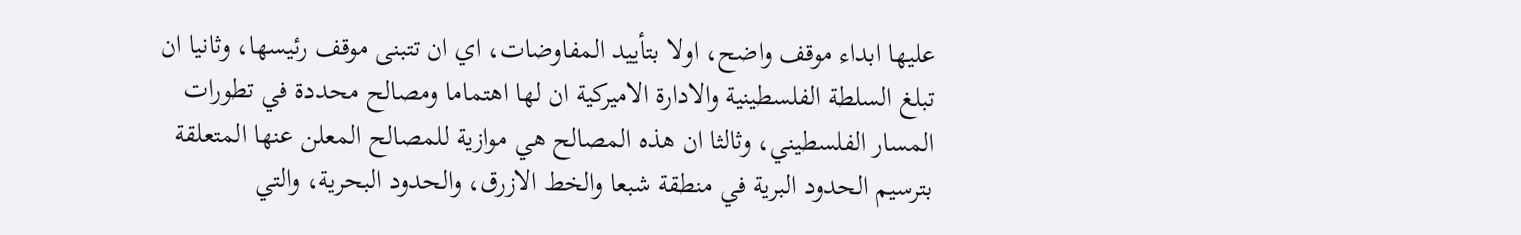عليها ابداء موقف واضح، اولا بتأييد المفاوضات، اي ان تتبنى موقف رئيسها، وثانيا ان تبلغ السلطة الفلسطينية والادارة الاميركية ان لها اهتماما ومصالح محددة في تطورات المسار الفلسطيني، وثالثا ان هذه المصالح هي موازية للمصالح المعلن عنها المتعلقة بترسيم الحدود البرية في منطقة شبعا والخط الازرق، والحدود البحرية، والتي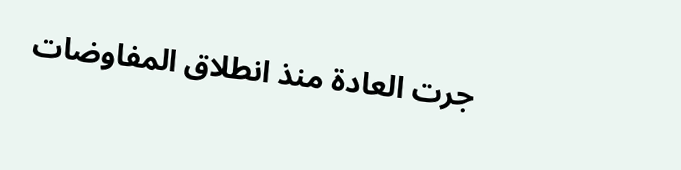جرت العادة منذ انطلاق المفاوضات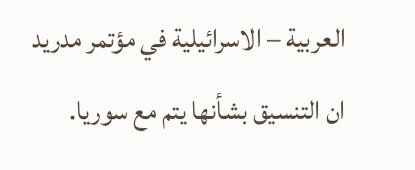العربية – الاسرائيلية في مؤتمر مدريد ان التنسيق بشأنها يتم مع سوريا.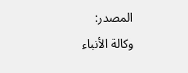المصدر:
وكالة الأنباء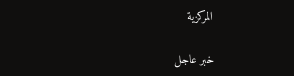المركزية

خبر عاجل